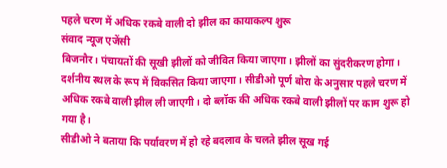पहले चरण में अधिक रकबे वाली दो झील का कायाकल्प शुरू
संवाद न्यूज एजेंसी
बिजनौर। पंचायतों की सूखी झीलों को जीवित किया जाएगा। झीलों का सुंदरीकरण होगा। दर्शनीय स्थल के रूप में विकसित किया जाएगा। सीडीओ पूर्ण बोरा के अनुसार पहले चरण में अधिक रकबे वाली झील ली जाएगी। दो ब्लॉक की अधिक रकबे वाली झीलों पर काम शुरू हो गया है।
सीडीओ ने बताया कि पर्यावरण में हो रहे बदलाव के चलते झील सूख गई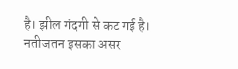है। झील गंदगी से कट गई है। नतीजतन इसका असर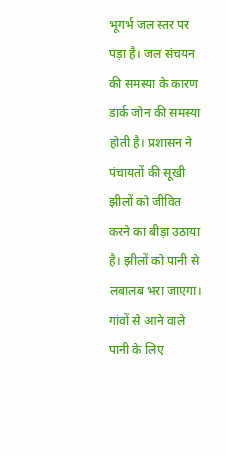भूगर्भ जल स्तर पर पड़ा है। जल संचयन की समस्या के कारण डार्क जोन की समस्या होती है। प्रशासन ने पंचायतों की सूखी झीलों को जीवित करने का बीड़ा उठाया है। झीलों को पानी से लबालब भरा जाएगा। गांवों से आने वाले पानी के लिए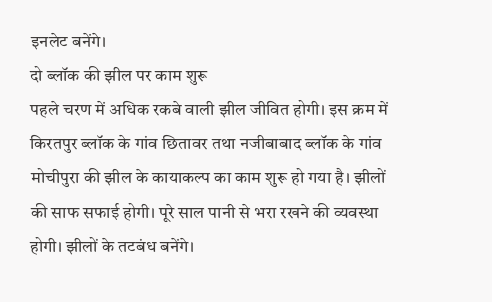इनलेट बनेंगे।
दो ब्लॉक की झील पर काम शुरू
पहले चरण में अधिक रकबे वाली झील जीवित होगी। इस क्रम में किरतपुर ब्लॉक के गांव छितावर तथा नजीबाबाद ब्लॉक के गांव मोचीपुरा की झील के कायाकल्प का काम शुरू हो गया है। झीलों की साफ सफाई होगी। पूरे साल पानी से भरा रखने की व्यवस्था होगी। झीलों के तटबंध बनेंगे।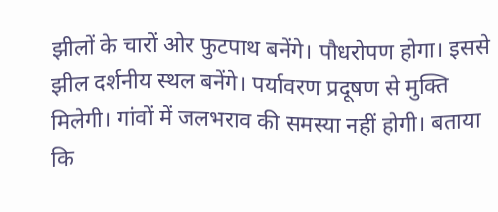झीलों के चारों ओर फुटपाथ बनेंगे। पौधरोपण होगा। इससे झील दर्शनीय स्थल बनेंगे। पर्यावरण प्रदूषण से मुक्ति मिलेगी। गांवों में जलभराव की समस्या नहीं होगी। बताया कि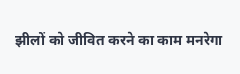झीलों को जीवित करने का काम मनरेगा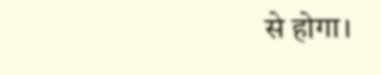से होगा।